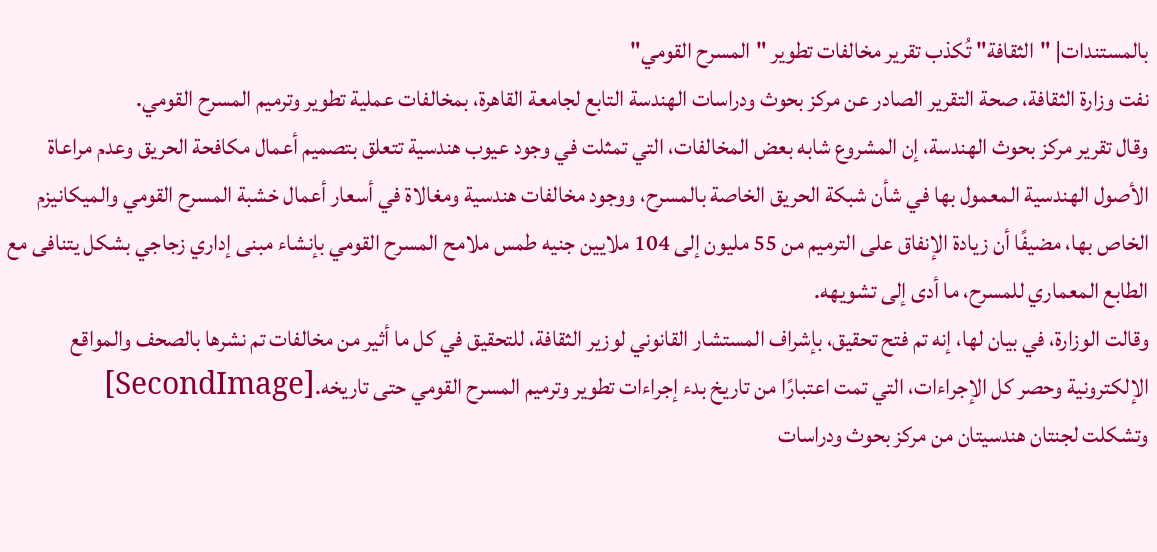بالمستندات| "الثقافة" تُكذب تقرير مخالفات تطوير "المسرح القومي"
نفت وزارة الثقافة، صحة التقرير الصادر عن مركز بحوث ودراسات الهندسة التابع لجامعة القاهرة، بمخالفات عملية تطوير وترميم المسرح القومي.
وقال تقرير مركز بحوث الهندسة، إن المشروع شابه بعض المخالفات، التي تمثلت في وجود عيوب هندسية تتعلق بتصميم أعمال مكافحة الحريق وعدم مراعاة الأصول الهندسية المعمول بها في شأن شبكة الحريق الخاصة بالمسرح، ووجود مخالفات هندسية ومغالاة في أسعار أعمال خشبة المسرح القومي والميكانيزم الخاص بها، مضيفًا أن زيادة الإنفاق على الترميم من 55 مليون إلى 104 ملايين جنيه طمس ملامح المسرح القومي بإنشاء مبنى إداري زجاجي بشكل يتنافى مع الطابع المعماري للمسرح، ما أدى إلى تشويهه.
وقالت الوزارة، في بيان لها، إنه تم فتح تحقيق، بإشراف المستشار القانوني لوزير الثقافة، للتحقيق في كل ما أثير من مخالفات تم نشرها بالصحف والمواقع الإلكترونية وحصر كل الإجراءات، التي تمت اعتبارًا من تاريخ بدء إجراءات تطوير وترميم المسرح القومي حتى تاريخه.[SecondImage]
وتشكلت لجنتان هندسيتان من مركز بحوث ودراسات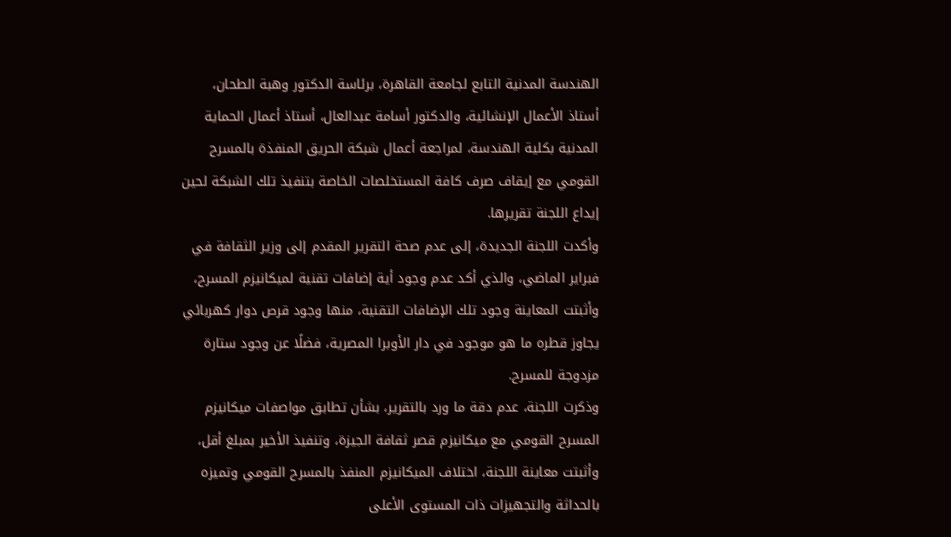الهندسة المدنية التابع لجامعة القاهرة، برئاسة الدكتور وهبة الطحان، أستاذ الأعمال الإنشائية، والدكتور أسامة عبدالعال، أستاذ أعمال الحماية المدنية بكلية الهندسة، لمراجعة أعمال شبكة الحريق المنفذة بالمسرح القومي مع إيقاف صرف كافة المستخلصات الخاصة بتنفيذ تلك الشبكة لحين إيداع اللجنة تقريرها.
وأكدت اللجنة الجديدة، إلى عدم صحة التقرير المقدم إلى وزير الثقافة في فبراير الماضي، والذي أكد عدم وجود أية إضافات تقنية لميكانيزم المسرح، وأثبتت المعاينة وجود تلك الإضافات التقنية، منها وجود قرص دوار كهربائي يجاوز قطره ما هو موجود في دار الأوبرا المصرية، فضلًا عن وجود ستارة مزدوجة للمسرح.
وذكرت اللجنة، عدم دقة ما ورد بالتقرير، بشأن تطابق مواصفات ميكانيزم المسرح القومي مع ميكانيزم قصر ثقافة الجيزة، وتنفيذ الأخير بمبلغ أقل، وأثبتت معاينة اللجنة، اختلاف الميكانيزم المنفذ بالمسرح القومي وتميزه بالحداثة والتجهيزات ذات المستوى الأعلى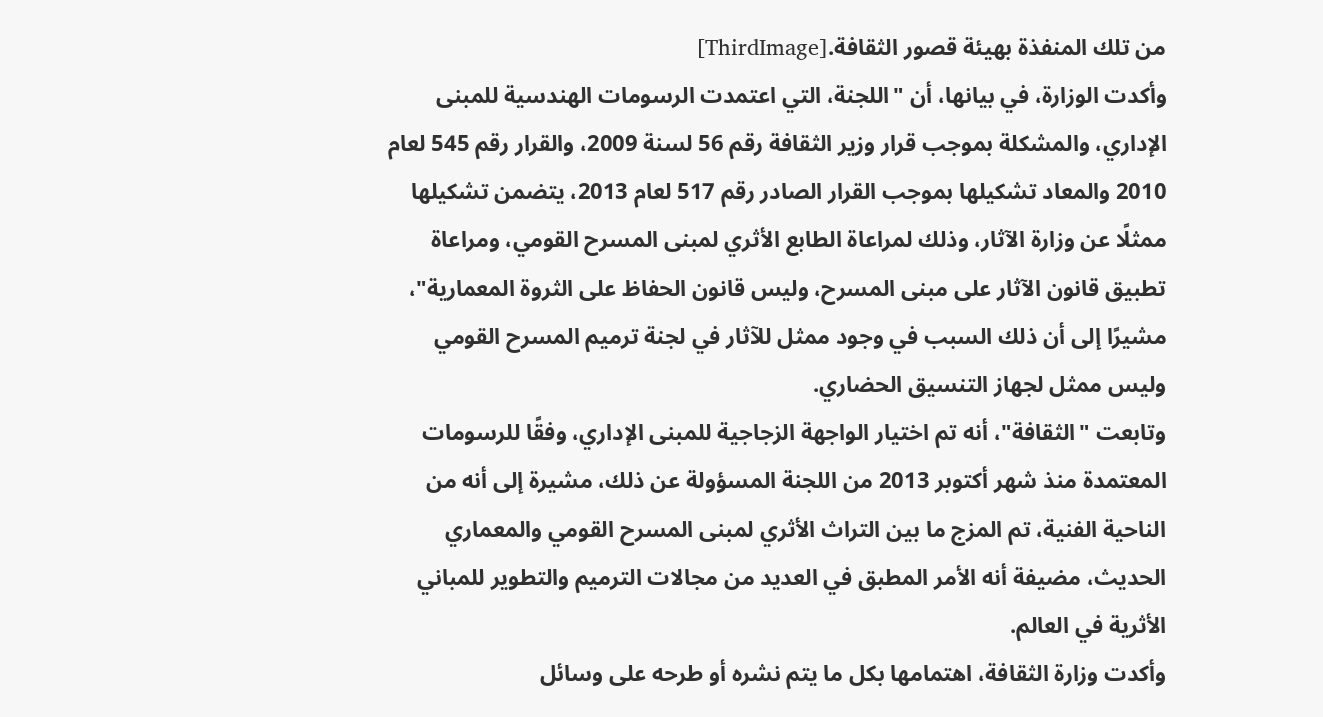من تلك المنفذة بهيئة قصور الثقافة.[ThirdImage]
وأكدت الوزارة، في بيانها، أن "اللجنة، التي اعتمدت الرسومات الهندسية للمبنى الإداري، والمشكلة بموجب قرار وزير الثقافة رقم 56 لسنة 2009، والقرار رقم 545 لعام 2010 والمعاد تشكيلها بموجب القرار الصادر رقم 517 لعام 2013، يتضمن تشكيلها ممثلًا عن وزارة الآثار، وذلك لمراعاة الطابع الأثري لمبنى المسرح القومي، ومراعاة تطبيق قانون الآثار على مبنى المسرح، وليس قانون الحفاظ على الثروة المعمارية"، مشيرًا إلى أن ذلك السبب في وجود ممثل للآثار في لجنة ترميم المسرح القومي وليس ممثل لجهاز التنسيق الحضاري.
وتابعت "الثقافة"، أنه تم اختيار الواجهة الزجاجية للمبنى الإداري، وفقًا للرسومات المعتمدة منذ شهر أكتوبر 2013 من اللجنة المسؤولة عن ذلك، مشيرة إلى أنه من الناحية الفنية، تم المزج ما بين التراث الأثري لمبنى المسرح القومي والمعماري الحديث، مضيفة أنه الأمر المطبق في العديد من مجالات الترميم والتطوير للمباني الأثرية في العالم.
وأكدت وزارة الثقافة، اهتمامها بكل ما يتم نشره أو طرحه على وسائل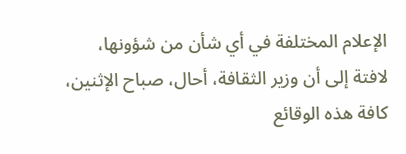الإعلام المختلفة في أي شأن من شؤونها، لافتة إلى أن وزير الثقافة، أحال، صباح الإثنين، كافة هذه الوقائع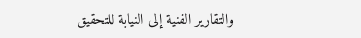والتقارير الفنية إلى النيابة للتحقيق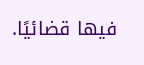فيها قضائيًا.